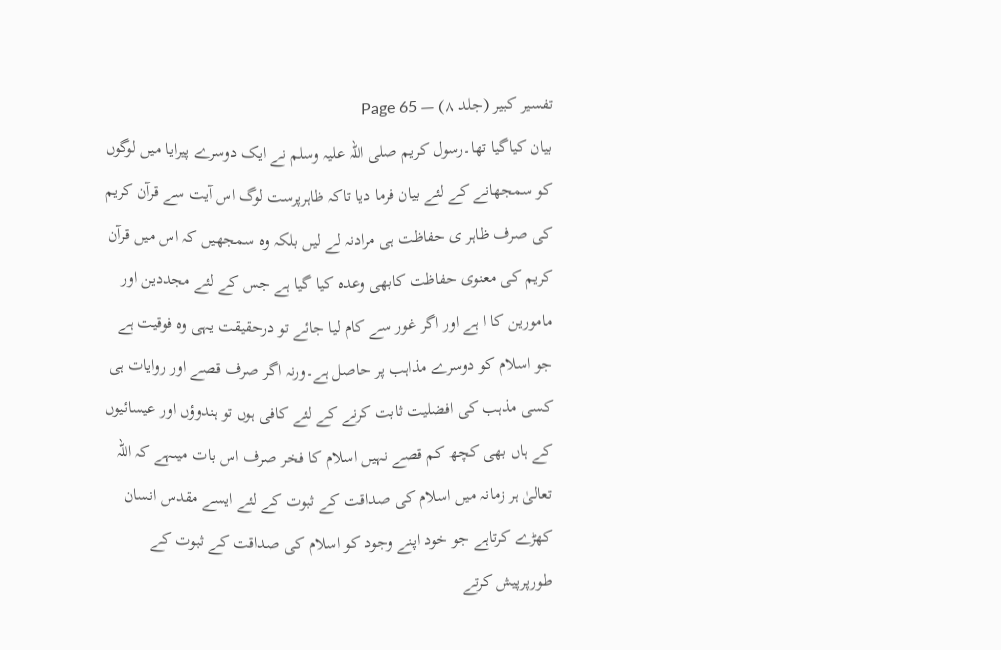تفسیر کبیر (جلد ۸) — Page 65
بیان کیاگیا تھا۔رسول کریم صلی اللہ علیہ وسلم نے ایک دوسرے پیرایا میں لوگوں کو سمجھانے کے لئے بیان فرما دیا تاکہ ظاہرپرست لوگ اس آیت سے قرآن کریم کی صرف ظاہر ی حفاظت ہی مرادنہ لے لیں بلکہ وہ سمجھیں کہ اس میں قرآن کریم کی معنوی حفاظت کابھی وعدہ کیا گیا ہے جس کے لئے مجددین اور مامورین کا ا ہے اور اگر غور سے کام لیا جائے تو درحقیقت یہی وہ فوقیت ہے جو اسلام کو دوسرے مذاہب پر حاصل ہے۔ورنہ اگر صرف قصے اور روایات ہی کسی مذہب کی افضلیت ثابت کرنے کے لئے کافی ہوں تو ہندوؤں اور عیسائیوں کے ہاں بھی کچھ کم قصے نہیں اسلام کا فخر صرف اس بات میںہے کہ اللہ تعالیٰ ہر زمانہ میں اسلام کی صداقت کے ثبوت کے لئے ایسے مقدس انسان کھڑے کرتاہے جو خود اپنے وجود کو اسلام کی صداقت کے ثبوت کے طورپرپیش کرتے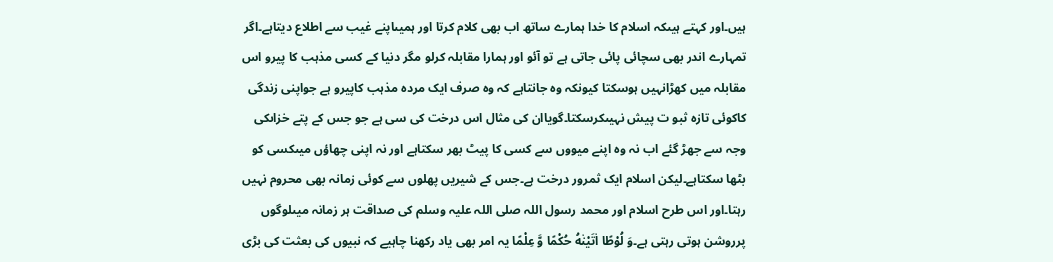ہیں۔اور کہتے ہیںکہ اسلام کا خدا ہمارے ساتھ اب بھی کلام کرتا اور ہمیںاپنے غیب سے اطلاع دیتاہے۔اگر تمہارے اندر بھی سچائی پائی جاتی ہے تو آئو اور ہمارا مقابلہ کرلو مگر دنیا کے کسی مذہب کا پیرو اس مقابلہ میں کھڑانہیں ہوسکتا کیونکہ وہ جانتاہے کہ وہ صرف ایک مردہ مذہب کاپیرو ہے جواپنی زندگی کاکوئی تازہ ثبو ت پیش نہیںکرسکتا۔گویاان کی مثال اس درخت کی سی ہے جو جس کے پتے خزاںکی وجہ سے جھڑ گئے اب نہ وہ اپنے میووں سے کسی کا پیٹ بھر سکتاہے اور نہ اپنی چھاؤں میںکسی کو بٹھا سکتاہے۔لیکن اسلام ایک ثمرور درخت ہے۔جس کے شیریں پھلوں سے کوئی زمانہ بھی محروم نہیں رہتا۔اور اس طرح اسلام اور محمد رسول اللہ صلی اللہ علیہ وسلم کی صداقت ہر زمانہ میںلوگوں پرروشن ہوتی رہتی ہے۔وَ لُوْطًا اٰتَيْنٰهُ حُكْمًا وَّ عِلْمًا یہ امر بھی یاد رکھنا چاہیے کہ نبیوں کی بعثت کی بڑی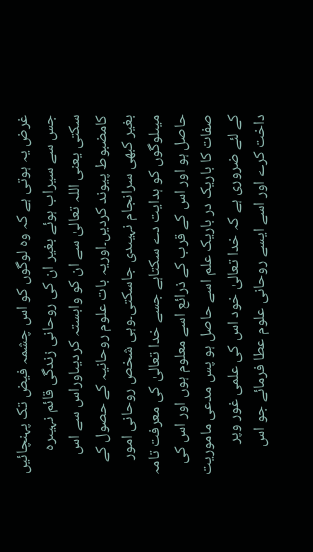غرض یہ ہوتی ہے کہ وہ لوگوں کو اس چشمہ فیض تک پہنچائیں جس سے سیراب ہوئے بغیر ان کی روحانی زندگی قائم نہیںرہ سکتی یعنی اللہ تعالیٰ سے ان کو وابستہ کردیںاوراس سے اس کامضبوط پیوند کردیں۔اوریہ بات علوم روحانیہ کے حصول کے بغیر کبھی سرانجام نہیںدی جاسکتی۔وہی شخص روحانی امور میںلوگوں کو ہدایت دے سکتاہے جسے خدا تعالیٰ کی معرفت تامہ حاصل ہو اور اس کے قرب کے ذرائع اسے معلوم ہوں اور اس کی صفات کا باریک در باریک علم اسے حاصل ہو پس مدعی ماموریت کے لئے ضروری ہے کہ خدا تعالیٰ خود اس کی علمی غور وپر داخت کرے اور اسے ایسے روحانی علوم عطا فرمائے جو اس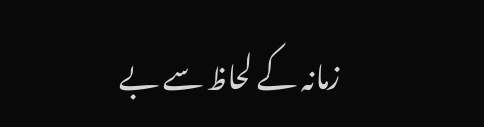زمانہ کے لحاظ سے بے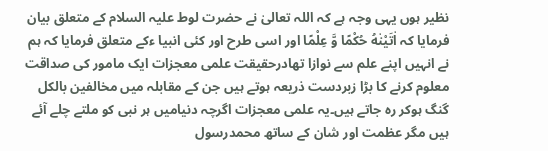نظیر ہوں یہی وجہ ہے کہ اللہ تعالیٰ نے حضرت لوط علیہ السلام کے متعلق بیان فرمایا کہ اٰتَيْنٰهُ حُكْمًا وَّ عِلْمًا اور اسی طرح اور کئی انبیا ءکے متعلق فرمایا کہ ہم نے انہیں اپنے علم سے نوازا تھادرحقیقت علمی معجزات ایک مامور کی صداقت معلوم کرنے کا بڑا زبردست ذریعہ ہوتے ہیں جن کے مقابلہ میں مخالفین بالکل گنگ ہوکر رہ جاتے ہیں۔یہ علمی معجزات اگرچہ دنیامیں ہر نبی کو ملتے چلے آئے ہیں مگر عظمت اور شان کے ساتھ محمدرسول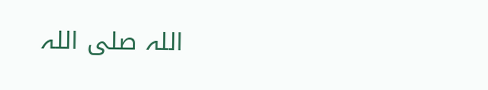اللہ صلی اللہ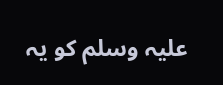علیہ وسلم کو یہ